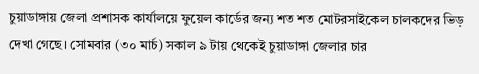চুয়াডাঙ্গায় জেলা প্রশাসক কার্যালয়ে ফুয়েল কার্ডের জন্য শত শত মোটরসাইকেল চালকদের ভিড় দেখা গেছে। সোমবার (৩০ মার্চ) সকাল ৯ টায় থেকেই চুয়াডাঙ্গা জেলার চার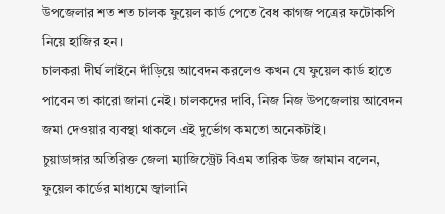উপজেলার শত শত চালক ফুয়েল কার্ড পেতে বৈধ কাগজ পত্রের ফটোকপি নিয়ে হাজির হন।
চালকরা দীর্ঘ লাইনে দাঁড়িয়ে আবেদন করলেও কখন যে ফুয়েল কার্ড হাতে পাবেন তা কারো জানা নেই। চালকদের দাবি, নিজ নিজ উপজেলায় আবেদন জমা দেওয়ার ব্যবস্থা থাকলে এই দুর্ভোগ কমতো অনেকটাই।
চুয়াডাঙ্গার অতিরিক্ত জেলা ম্যাজিস্ট্রেট বিএম তারিক উজ জামান বলেন, ফুয়েল কার্ডের মাধ্যমে জ্বালানি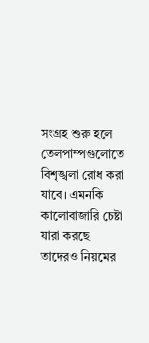সংগ্রহ শুরু হলে তেলপাম্পগুলোতে বিশৃঙ্খলা রোধ করা যাবে। এমনকি কালোবাজারি চেষ্টা যারা করছে তাদেরও নিয়মের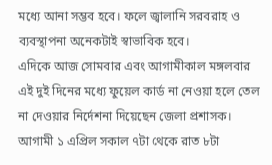মধ্যে আনা সম্ভব হবে। ফলে জ্বালানি সরবরাহ ও ব্যবস্থাপনা অনেকটাই স্বাভাবিক হবে।
এদিকে আজ সোমবার এবং আগামীকাল মঙ্গলবার এই দুই দিনের মধ্যে ফুয়েল কার্ড না নেওয়া হলে তেল না দেওয়ার নির্দেশনা দিয়েছেন জেলা প্রশাসক।
আগামী ১ এপ্রিল সকাল ৭টা থেকে রাত ৮টা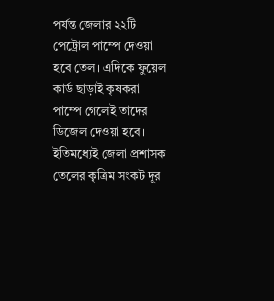পর্যন্ত জেলার ২২টি পেট্রোল পাম্পে দেওয়া হবে তেল। এদিকে ফুয়েল কার্ড ছাড়াই কৃষকরা পাম্পে গেলেই তাদের ডিজেল দেওয়া হবে। ইতিমধ্যেই জেলা প্রশাসক তেলের কৃত্রিম সংকট দূর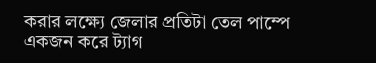করার লক্ষ্যে জেলার প্রতিটা তেল পাম্পে একজন করে ট্যাগ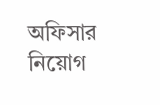অফিসার নিয়োগ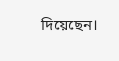দিয়েছেন।